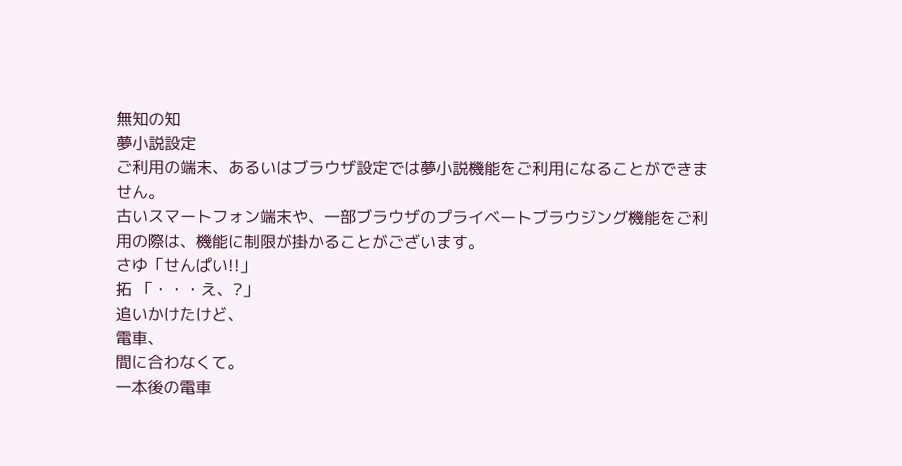無知の知
夢小説設定
ご利用の端末、あるいはブラウザ設定では夢小説機能をご利用になることができません。
古いスマートフォン端末や、一部ブラウザのプライベートブラウジング機能をご利用の際は、機能に制限が掛かることがございます。
さゆ「せんぱい!!」
拓 「・・・え、?」
追いかけたけど、
電車、
間に合わなくて。
一本後の電車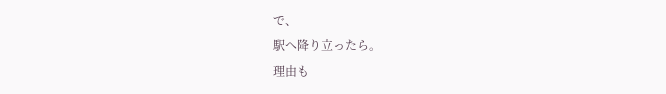で、
駅へ降り立ったら。
理由も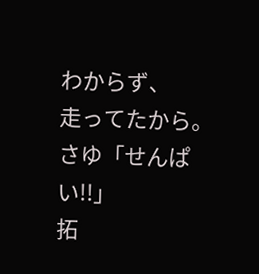わからず、
走ってたから。
さゆ「せんぱい!!」
拓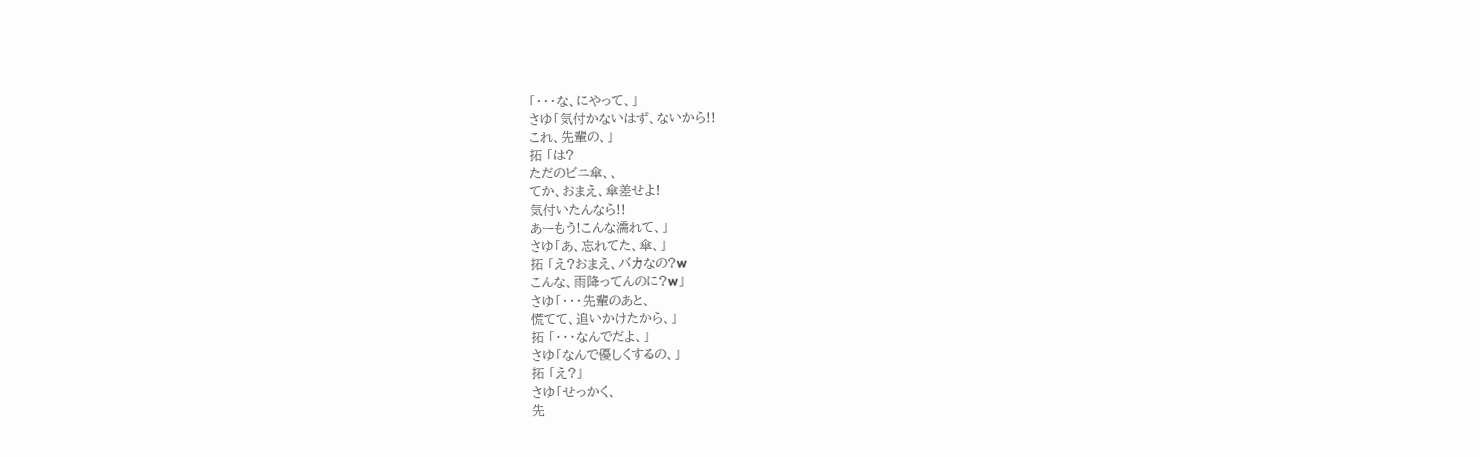「・・・な、にやって、」
さゆ「気付かないはず、ないから!!
これ、先輩の、」
拓 「は?
ただのビニ傘、、
てか、おまえ、傘差せよ!
気付いたんなら!!
あーもう!こんな濡れて、」
さゆ「あ、忘れてた、傘、」
拓 「え?おまえ、バカなの?w
こんな、雨降ってんのに?w」
さゆ「・・・先輩のあと、
慌てて、追いかけたから、」
拓 「・・・なんでだよ、」
さゆ「なんで優しくするの、」
拓 「え?」
さゆ「せっかく、
先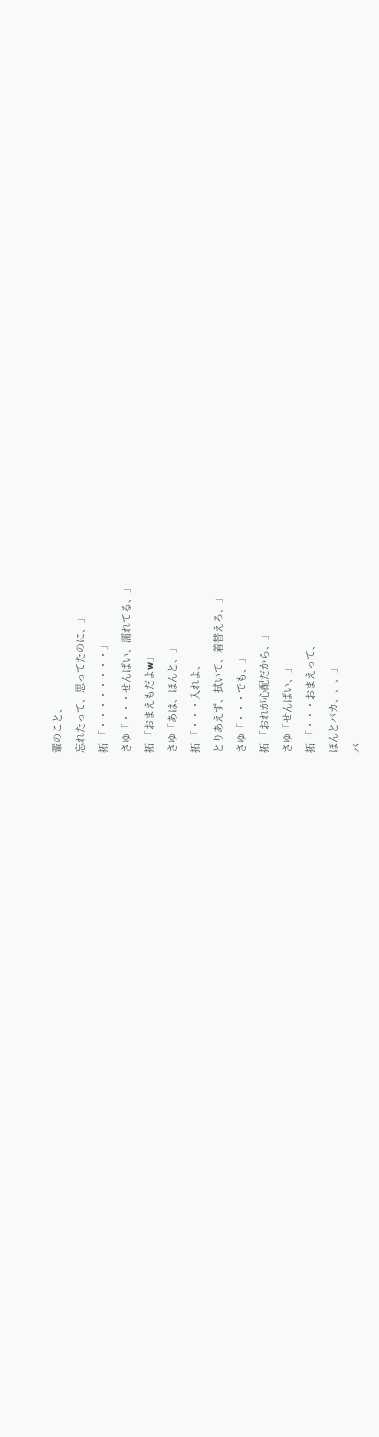輩のこと、
忘れたって、思ってたのに、」
拓 「・・・・・・・・」
さゆ「・・・せんぱい、濡れてる、」
拓 「おまえもだよw」
さゆ「あは、ほんと、」
拓 「・・・入れよ、
とりあえず、拭いて、着替えろ、」
さゆ「・・・でも、」
拓 「おれが心配だから、」
さゆ「せんぱい、」
拓 「・・・おまえって、
ほんとバカ、、、」
バ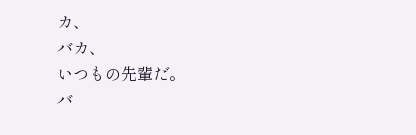カ、
バカ、
いつもの先輩だ。
バ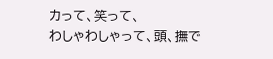カって、笑って、
わしゃわしゃって、頭、撫で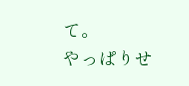て。
やっぱりせ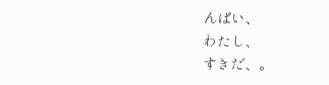んぱい、
わたし、
すきだ、。